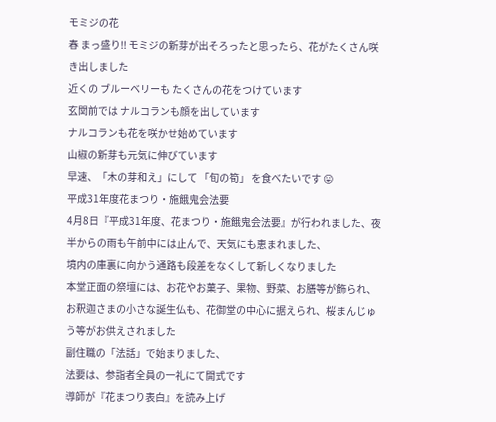モミジの花
春 まっ盛り!! モミジの新芽が出そろったと思ったら、花がたくさん咲き出しました
近くの ブルーベリーも たくさんの花をつけています
玄関前では ナルコランも顔を出しています
ナルコランも花を咲かせ始めています
山椒の新芽も元気に伸びています
早速、「木の芽和え」にして 「旬の筍」 を食べたいです 😛
平成31年度花まつり・施餓鬼会法要
4月8日『平成31年度、花まつり・施餓鬼会法要』が行われました、夜半からの雨も午前中には止んで、天気にも恵まれました、
境内の庫裏に向かう通路も段差をなくして新しくなりました
本堂正面の祭壇には、お花やお菓子、果物、野菜、お膳等が飾られ、
お釈迦さまの小さな誕生仏も、花御堂の中心に据えられ、桜まんじゅう等がお供えされました
副住職の「法話」で始まりました、
法要は、参詣者全員の一礼にて開式です
導師が『花まつり表白』を読み上げ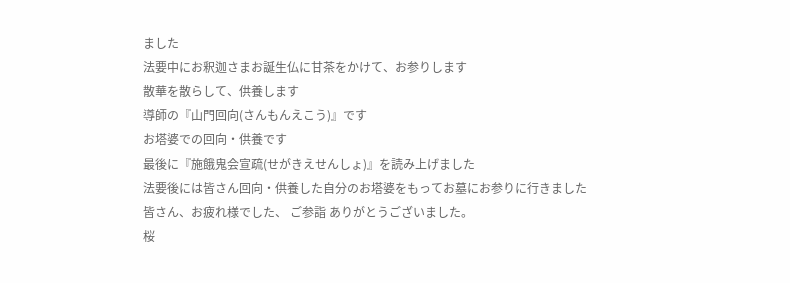ました
法要中にお釈迦さまお誕生仏に甘茶をかけて、お参りします
散華を散らして、供養します
導師の『山門回向(さんもんえこう)』です
お塔婆での回向・供養です
最後に『施餓鬼会宣疏(せがきえせんしょ)』を読み上げました
法要後には皆さん回向・供養した自分のお塔婆をもってお墓にお参りに行きました
皆さん、お疲れ様でした、 ご参詣 ありがとうございました。
桜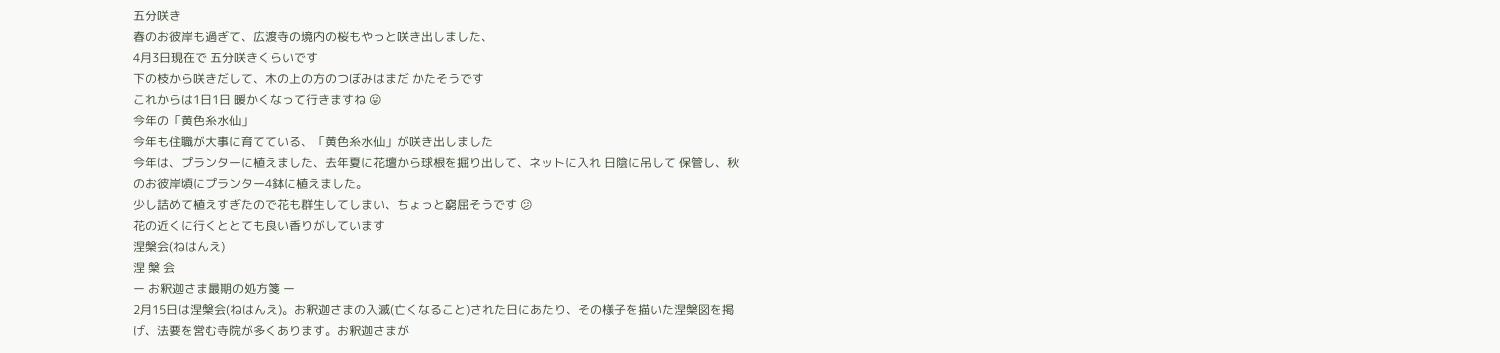五分咲き
春のお彼岸も過ぎて、広渡寺の境内の桜もやっと咲き出しました、
4月3日現在で 五分咲きくらいです
下の枝から咲きだして、木の上の方のつぼみはまだ かたそうです
これからは1日1日 暖かくなって行きますね 😛
今年の「黄色糸水仙」
今年も住職が大事に育てている、「黄色糸水仙」が咲き出しました
今年は、プランターに植えました、去年夏に花壇から球根を掘り出して、ネットに入れ 日陰に吊して 保管し、秋のお彼岸頃にプランター4鉢に植えました。
少し詰めて植えすぎたので花も群生してしまい、ちょっと窮屈そうです 😕
花の近くに行くととても良い香りがしています
涅槃会(ねはんえ)
涅 槃 会
ー お釈迦さま最期の処方箋 ー
2月15日は涅槃会(ねはんえ)。お釈迦さまの入滅(亡くなること)された日にあたり、その様子を描いた涅槃図を掲げ、法要を営む寺院が多くあります。お釈迦さまが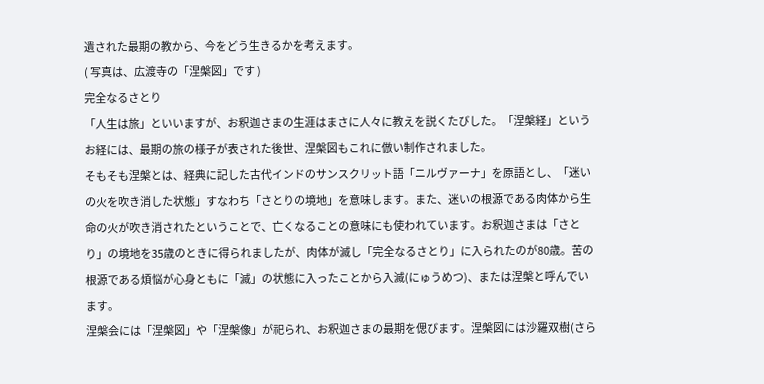遺された最期の教から、今をどう生きるかを考えます。
( 写真は、広渡寺の「涅槃図」です )
完全なるさとり
「人生は旅」といいますが、お釈迦さまの生涯はまさに人々に教えを説くたびした。「涅槃経」というお経には、最期の旅の様子が表された後世、涅槃図もこれに倣い制作されました。
そもそも涅槃とは、経典に記した古代インドのサンスクリット語「ニルヴァーナ」を原語とし、「迷いの火を吹き消した状態」すなわち「さとりの境地」を意味します。また、迷いの根源である肉体から生命の火が吹き消されたということで、亡くなることの意味にも使われています。お釈迦さまは「さとり」の境地を35歳のときに得られましたが、肉体が滅し「完全なるさとり」に入られたのが80歳。苦の根源である煩悩が心身ともに「滅」の状態に入ったことから入滅(にゅうめつ)、または涅槃と呼んでいます。
涅槃会には「涅槃図」や「涅槃像」が祀られ、お釈迦さまの最期を偲びます。涅槃図には沙羅双樹(さら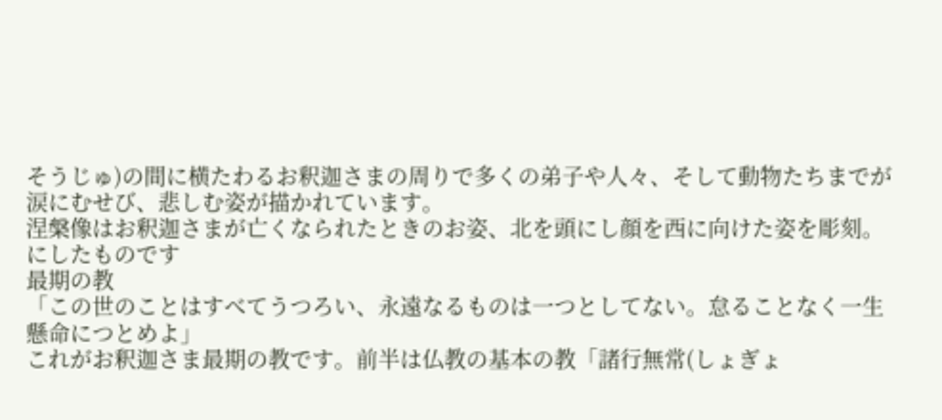そうじゅ)の間に横たわるお釈迦さまの周りで多くの弟子や人々、そして動物たちまでが涙にむせび、悲しむ姿が描かれています。
涅槃像はお釈迦さまが亡くなられたときのお姿、北を頭にし顔を西に向けた姿を彫刻。にしたものです
最期の教
「この世のことはすべてうつろい、永遠なるものは一つとしてない。怠ることなく一生懸命につとめよ」
これがお釈迦さま最期の教です。前半は仏教の基本の教「諸行無常(しょぎょ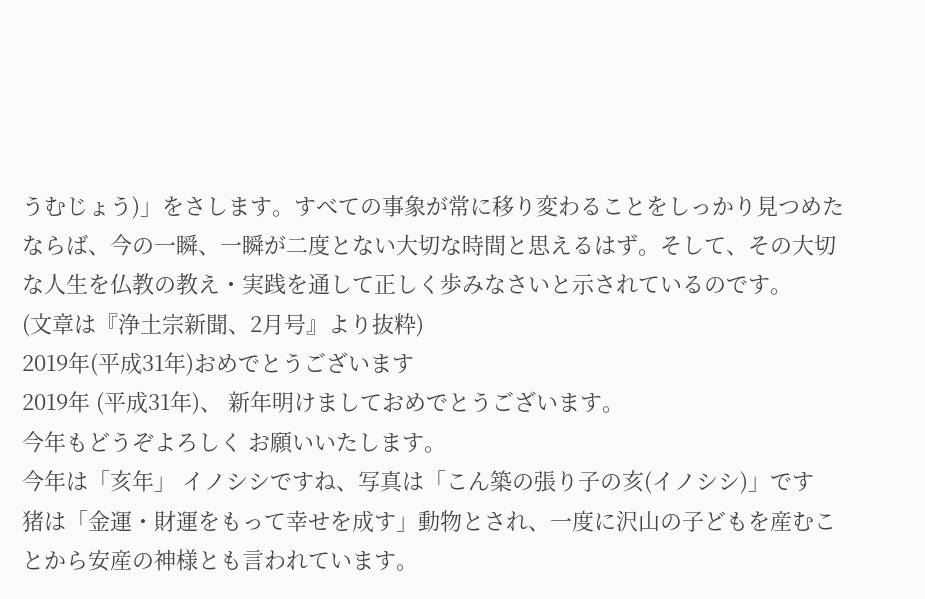うむじょう)」をさします。すべての事象が常に移り変わることをしっかり見つめたならば、今の一瞬、一瞬が二度とない大切な時間と思えるはず。そして、その大切な人生を仏教の教え・実践を通して正しく歩みなさいと示されているのです。
(文章は『浄土宗新聞、2月号』より抜粋)
2019年(平成31年)おめでとうございます
2019年 (平成31年)、 新年明けましておめでとうございます。
今年もどうぞよろしく お願いいたします。
今年は「亥年」 イノシシですね、写真は「こん築の張り子の亥(イノシシ)」です
猪は「金運・財運をもって幸せを成す」動物とされ、一度に沢山の子どもを産むことから安産の神様とも言われています。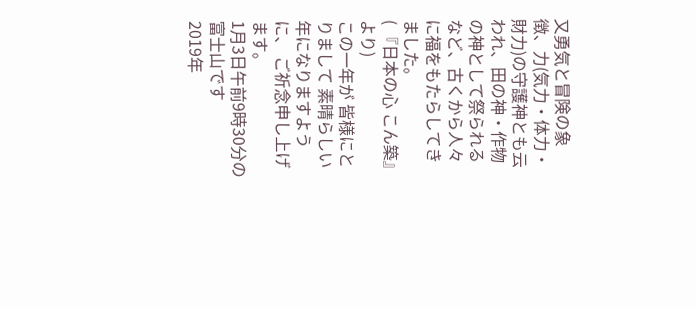又勇気と冒険の象徴、力(気力・体力・財力)の守護神とも云われ、田の神・作物の神として祭られるなど、古くから人々に福をもたらしてきました。
( 『日本の心 こん築』 より)
この一年が 皆様にとりまして 素晴らしい年になりますように、 ご祈念申し上げます。
1月3日午前9時30分の富士山です
2019年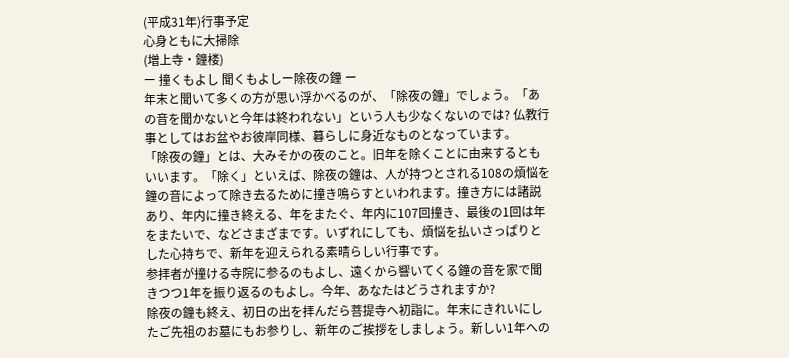(平成31年)行事予定
心身ともに大掃除
(増上寺・鐘楼)
ー 撞くもよし 聞くもよしー除夜の鐘 ー
年末と聞いて多くの方が思い浮かべるのが、「除夜の鐘」でしょう。「あの音を聞かないと今年は終われない」という人も少なくないのでは? 仏教行事としてはお盆やお彼岸同様、暮らしに身近なものとなっています。
「除夜の鐘」とは、大みそかの夜のこと。旧年を除くことに由来するともいいます。「除く」といえば、除夜の鐘は、人が持つとされる108の煩悩を鐘の音によって除き去るために撞き鳴らすといわれます。撞き方には諸説あり、年内に撞き終える、年をまたぐ、年内に107回撞き、最後の1回は年をまたいで、などさまざまです。いずれにしても、煩悩を払いさっぱりとした心持ちで、新年を迎えられる素晴らしい行事です。
参拝者が撞ける寺院に参るのもよし、遠くから響いてくる鐘の音を家で聞きつつ1年を振り返るのもよし。今年、あなたはどうされますか?
除夜の鐘も終え、初日の出を拝んだら菩提寺へ初詣に。年末にきれいにしたご先祖のお墓にもお参りし、新年のご挨拶をしましょう。新しい1年への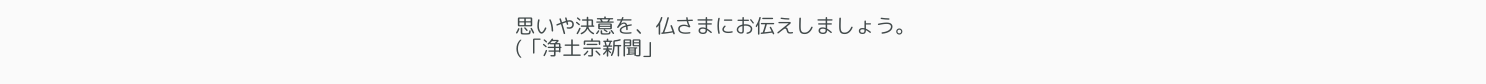思いや決意を、仏さまにお伝えしましょう。
(「浄土宗新聞」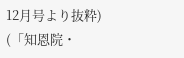12月号より抜粋)
(「知恩院・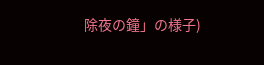除夜の鐘」の様子)